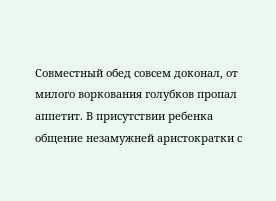Совместный обед совсем доконал, от милого воркования голубков пропал аппетит. В присутствии ребенка общение незамужней аристократки с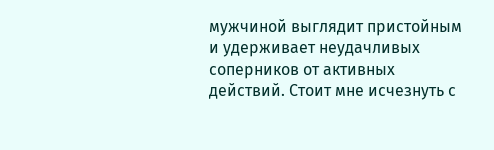мужчиной выглядит пристойным и удерживает неудачливых соперников от активных действий. Стоит мне исчезнуть с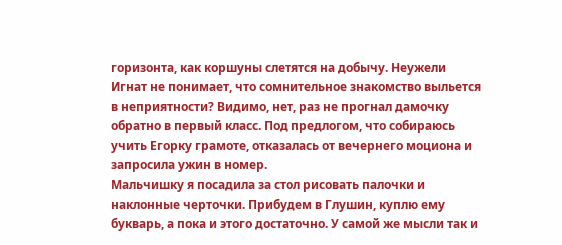горизонта, как коршуны слетятся на добычу. Неужели Игнат не понимает, что сомнительное знакомство выльется в неприятности? Видимо, нет, раз не прогнал дамочку обратно в первый класс. Под предлогом, что собираюсь учить Егорку грамоте, отказалась от вечернего моциона и запросила ужин в номер.
Мальчишку я посадила за стол рисовать палочки и наклонные черточки. Прибудем в Глушин, куплю ему букварь, а пока и этого достаточно. У самой же мысли так и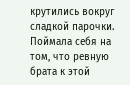крутились вокруг сладкой парочки. Поймала себя на том, что ревную брата к этой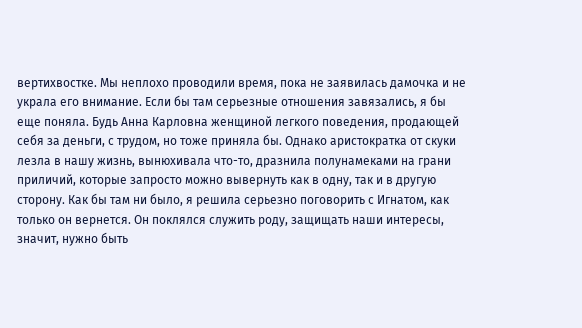вертихвостке. Мы неплохо проводили время, пока не заявилась дамочка и не украла его внимание. Если бы там серьезные отношения завязались, я бы еще поняла. Будь Анна Карловна женщиной легкого поведения, продающей себя за деньги, с трудом, но тоже приняла бы. Однако аристократка от скуки лезла в нашу жизнь, вынюхивала что-то, дразнила полунамеками на грани приличий, которые запросто можно вывернуть как в одну, так и в другую сторону. Как бы там ни было, я решила серьезно поговорить с Игнатом, как только он вернется. Он поклялся служить роду, защищать наши интересы, значит, нужно быть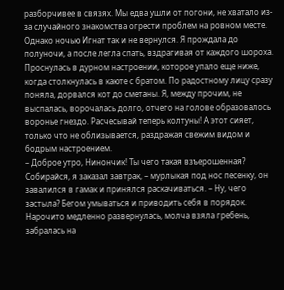разборчивее в связях. Мы едва ушли от погони, не хватало из-за случайного знакомства огрести проблем на ровном месте.
Однако ночью Игнат так и не вернулся. Я прождала до полуночи, а после легла спать, вздрагивая от каждого шороха. Проснулась в дурном настроении, которое упало еще ниже, когда столкнулась в каюте с братом. По радостному лицу сразу поняла, дорвался кот до сметаны. Я, между прочим, не выспалась, ворочалась долго, отчего на голове образовалось воронье гнездо. Расчесывай теперь колтуны! А этот сияет, только что не облизывается, раздражая свежим видом и бодрым настроением.
– Доброе утро, Нинончик! Ты чего такая взъерошенная? Собирайся, я заказал завтрак, – мурлыкая под нос песенку, он завалился в гамак и принялся раскачиваться. – Ну, чего застыла? Бегом умываться и приводить себя в порядок.
Нарочито медленно развернулась, молча взяла гребень, забралась на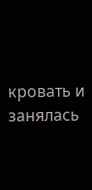кровать и занялась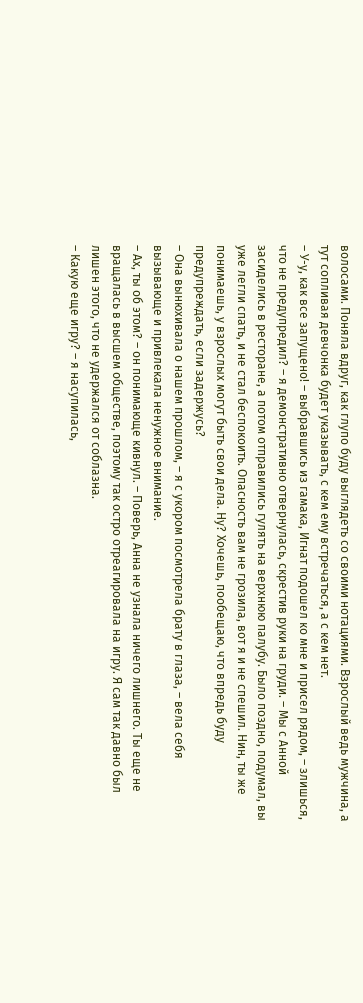волосами. Поняла вдруг, как глупо буду выглядеть со своими нотациями. Взрослый ведь мужчина, а тут сопливая девчонка будет указывать, с кем ему встречаться, а с кем нет.
– У-у, как все запущено! – выбравшись из гамака, Игнат подошел ко мне и присел рядом, – злишься, что не предупредил? – я демонстративно отвернулась, скрестив руки на груди. – Мы с Анной засиделись в ресторане, а потом отправились гулять на верхнюю палубу. Было поздно, подумал, вы уже легли спать, и не стал беспокоить. Опасность вам не грозила, вот я и не спешил. Нин, ты же понимаешь, у взрослых могут быть свои дела. Ну? Хочешь, пообещаю, что впредь буду предупреждать, если задержусь?
– Она вынюхивала о нашем прошлом, – я с укором посмотрела брату в глаза, – вела себя вызывающе и привлекала ненужное внимание.
– Ах, ты об этом? – он понимающе кивнул. – Поверь, Анна не узнала ничего лишнего. Ты еще не вращалась в высшем обществе, поэтому так остро отреагировала на игру. Я сам так давно был лишен этого, что не удержался от соблазна.
– Какую еще игру? – я насупилась,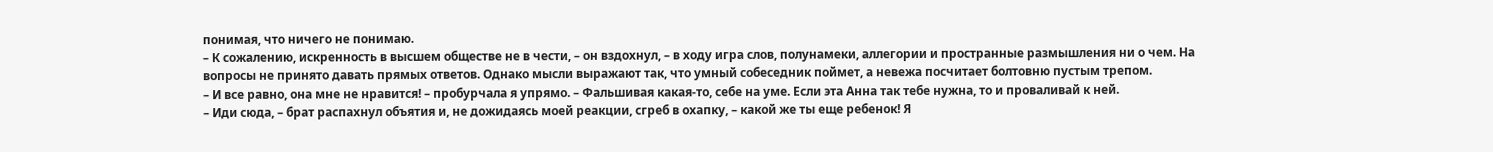понимая, что ничего не понимаю.
– К сожалению, искренность в высшем обществе не в чести, – он вздохнул, – в ходу игра слов, полунамеки, аллегории и пространные размышления ни о чем. На вопросы не принято давать прямых ответов. Однако мысли выражают так, что умный собеседник поймет, а невежа посчитает болтовню пустым трепом.
– И все равно, она мне не нравится! – пробурчала я упрямо. – Фальшивая какая-то, себе на уме. Если эта Анна так тебе нужна, то и проваливай к ней.
– Иди сюда, – брат распахнул объятия и, не дожидаясь моей реакции, сгреб в охапку, – какой же ты еще ребенок! Я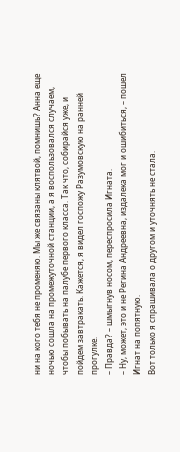ни на кого тебя не променяю. Мы же связаны клятвой, помнишь? Анна еще ночью сошла на промежуточной станции, а я воспользовался случаем, чтобы побывать на палубе первого класса. Так что, собирайся уже, и пойдем завтракать. Кажется, я видел госпожу Разумовскую на ранней прогулке.
– Правда? – шмыгнув носом, переспросила Игната.
– Ну, может, это и не Регина Андреевна, издалека мог и ошибиться, – пошел Игнат на попятную.
Вот только я спрашивала о другом и уточнять не стала.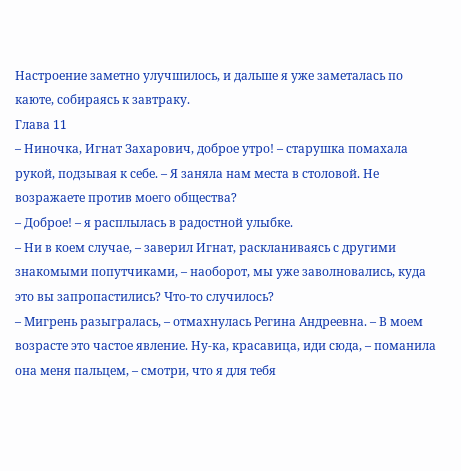Настроение заметно улучшилось, и дальше я уже заметалась по каюте, собираясь к завтраку.
Глава 11
– Ниночка, Игнат Захарович, доброе утро! – старушка помахала рукой, подзывая к себе. – Я заняла нам места в столовой. Не возражаете против моего общества?
– Доброе! – я расплылась в радостной улыбке.
– Ни в коем случае, – заверил Игнат, раскланиваясь с другими знакомыми попутчиками, – наоборот, мы уже заволновались, куда это вы запропастились? Что-то случилось?
– Мигрень разыгралась, – отмахнулась Регина Андреевна. – В моем возрасте это частое явление. Ну-ка, красавица, иди сюда, – поманила она меня пальцем, – смотри, что я для тебя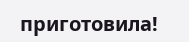приготовила!